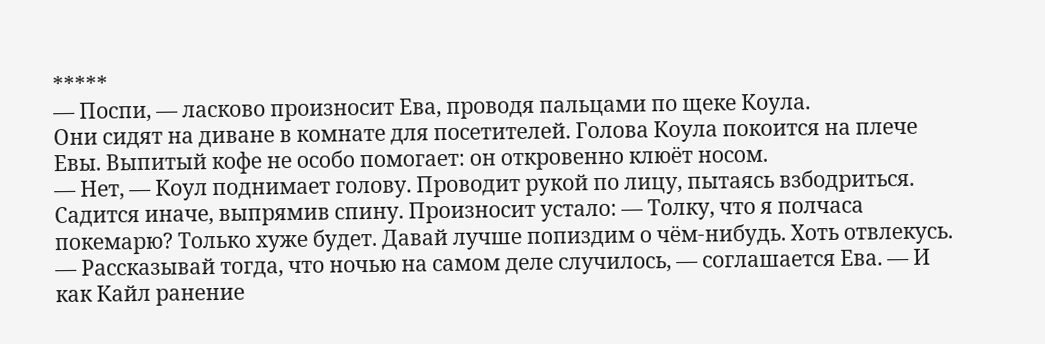*****
— Поспи, — ласково произносит Ева, проводя пальцами по щеке Коула.
Они сидят на диване в комнате для посетителей. Голова Коула покоится на плече Евы. Выпитый кофе не особо помогает: он откровенно клюёт носом.
— Нет, — Коул поднимает голову. Проводит рукой по лицу, пытаясь взбодриться. Садится иначе, выпрямив спину. Произносит устало: — Толку, что я полчаса покемарю? Только хуже будет. Давай лучше попиздим о чём-нибудь. Хоть отвлекусь.
— Рассказывай тогда, что ночью на самом деле случилось, — соглашается Ева. — И как Кайл ранение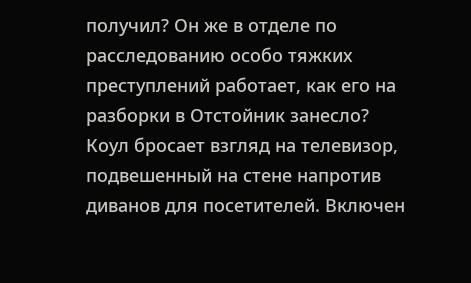получил? Он же в отделе по расследованию особо тяжких преступлений работает, как его на разборки в Отстойник занесло?
Коул бросает взгляд на телевизор, подвешенный на стене напротив диванов для посетителей. Включен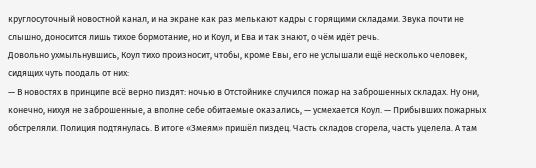круглосуточный новостной канал, и на экране как раз мелькают кадры с горящими складами. Звука почти не слышно, доносится лишь тихое бормотание, но и Коул, и Ева и так знают, о чём идёт речь.
Довольно ухмыльнувшись, Коул тихо произносит, чтобы, кроме Евы, его не услышали ещё несколько человек, сидящих чуть поодаль от них:
— В новостях в принципе всё верно пиздят: ночью в Отстойнике случился пожар на заброшенных складах. Ну они, конечно, нихуя не заброшенные, а вполне себе обитаемые оказались, — усмехается Коул. — Прибывших пожарных обстреляли. Полиция подтянулась. В итоге «Змеям» пришёл пиздец. Часть складов сгорела, часть уцелела. А там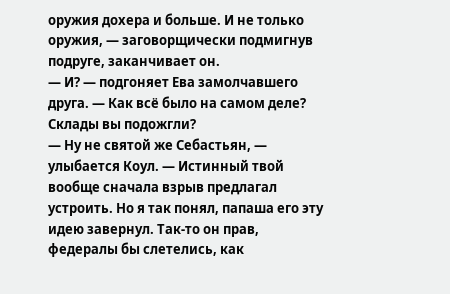оружия дохера и больше. И не только оружия, — заговорщически подмигнув подруге, заканчивает он.
— И? — подгоняет Ева замолчавшего друга. — Как всё было на самом деле? Склады вы подожгли?
— Ну не святой же Себастьян, — улыбается Коул. — Истинный твой вообще сначала взрыв предлагал устроить. Но я так понял, папаша его эту идею завернул. Так-то он прав, федералы бы слетелись, как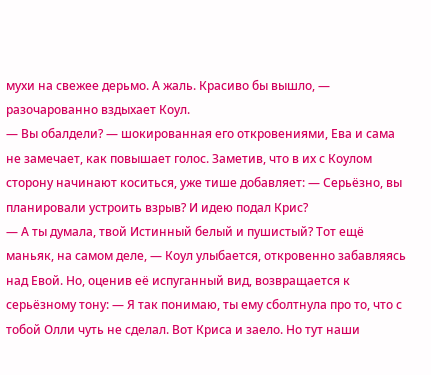мухи на свежее дерьмо. А жаль. Красиво бы вышло, — разочарованно вздыхает Коул.
— Вы обалдели? — шокированная его откровениями, Ева и сама не замечает, как повышает голос. Заметив, что в их с Коулом сторону начинают коситься, уже тише добавляет: — Серьёзно, вы планировали устроить взрыв? И идею подал Крис?
— А ты думала, твой Истинный белый и пушистый? Тот ещё маньяк, на самом деле, — Коул улыбается, откровенно забавляясь над Евой. Но, оценив её испуганный вид, возвращается к серьёзному тону: — Я так понимаю, ты ему сболтнула про то, что с тобой Олли чуть не сделал. Вот Криса и заело. Но тут наши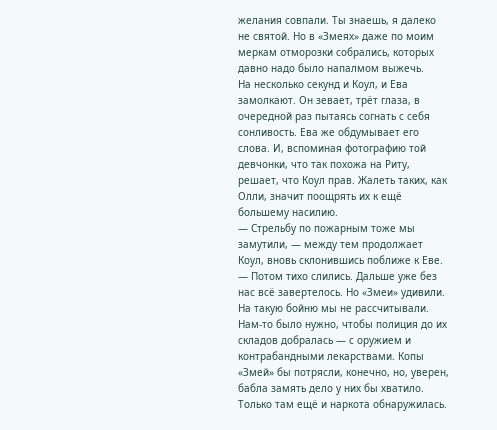желания совпали. Ты знаешь, я далеко не святой. Но в «Змеях» даже по моим меркам отморозки собрались, которых давно надо было напалмом выжечь.
На несколько секунд и Коул, и Ева замолкают. Он зевает, трёт глаза, в очередной раз пытаясь согнать с себя сонливость. Ева же обдумывает его слова. И, вспоминая фотографию той девчонки, что так похожа на Риту, решает, что Коул прав. Жалеть таких, как Олли, значит поощрять их к ещё большему насилию.
— Стрельбу по пожарным тоже мы замутили, — между тем продолжает Коул, вновь склонившись поближе к Еве. — Потом тихо слились. Дальше уже без нас всё завертелось. Но «Змеи» удивили. На такую бойню мы не рассчитывали. Нам-то было нужно, чтобы полиция до их складов добралась — с оружием и контрабандными лекарствами. Копы «Змей» бы потрясли, конечно, но, уверен, бабла замять дело у них бы хватило. Только там ещё и наркота обнаружилась.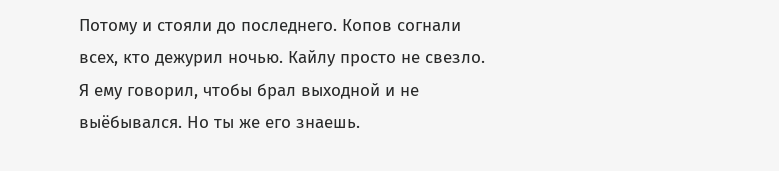Потому и стояли до последнего. Копов согнали всех, кто дежурил ночью. Кайлу просто не свезло. Я ему говорил, чтобы брал выходной и не выёбывался. Но ты же его знаешь.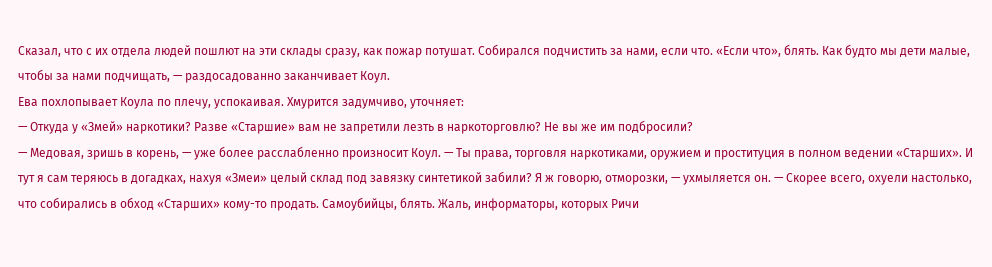Сказал, что с их отдела людей пошлют на эти склады сразу, как пожар потушат. Собирался подчистить за нами, если что. «Если что», блять. Как будто мы дети малые, чтобы за нами подчищать, — раздосадованно заканчивает Коул.
Ева похлопывает Коула по плечу, успокаивая. Хмурится задумчиво, уточняет:
— Откуда у «Змей» наркотики? Разве «Старшие» вам не запретили лезть в наркоторговлю? Не вы же им подбросили?
— Медовая, зришь в корень, — уже более расслабленно произносит Коул. — Ты права, торговля наркотиками, оружием и проституция в полном ведении «Старших». И тут я сам теряюсь в догадках, нахуя «Змеи» целый склад под завязку синтетикой забили? Я ж говорю, отморозки, — ухмыляется он. — Скорее всего, охуели настолько, что собирались в обход «Старших» кому-то продать. Самоубийцы, блять. Жаль, информаторы, которых Ричи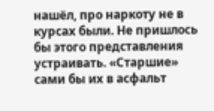нашёл, про наркоту не в курсах были. Не пришлось бы этого представления устраивать. «Старшие» сами бы их в асфальт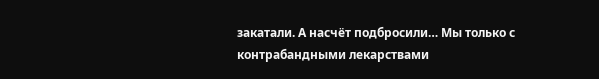закатали. А насчёт подбросили… Мы только с контрабандными лекарствами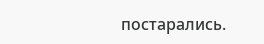постарались.